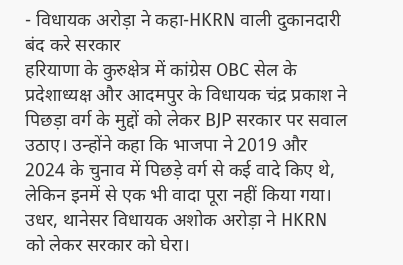- विधायक अरोड़ा ने कहा-HKRN वाली दुकानदारी बंद करे सरकार
हरियाणा के कुरुक्षेत्र में कांग्रेस OBC सेल के प्रदेशाध्यक्ष और आदमपुर के विधायक चंद्र प्रकाश ने पिछड़ा वर्ग के मुद्दों को लेकर BJP सरकार पर सवाल उठाए। उन्होंने कहा कि भाजपा ने 2019 और 2024 के चुनाव में पिछड़े वर्ग से कई वादे किए थे, लेकिन इनमें से एक भी वादा पूरा नहीं किया गया।
उधर, थानेसर विधायक अशोक अरोड़ा ने HKRN को लेकर सरकार को घेरा।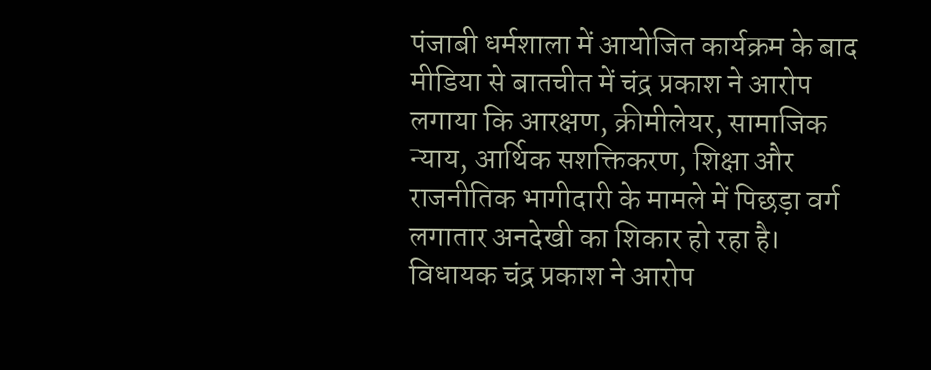पंजाबी धर्मशाला में आयोजित कार्यक्रम के बाद मीडिया से बातचीत में चंद्र प्रकाश ने आरोप लगाया कि आरक्षण, क्रीमीलेयर, सामाजिक न्याय, आर्थिक सशक्तिकरण, शिक्षा और राजनीतिक भागीदारी के मामले में पिछड़ा वर्ग लगातार अनदेखी का शिकार हो रहा है।
विधायक चंद्र प्रकाश ने आरोप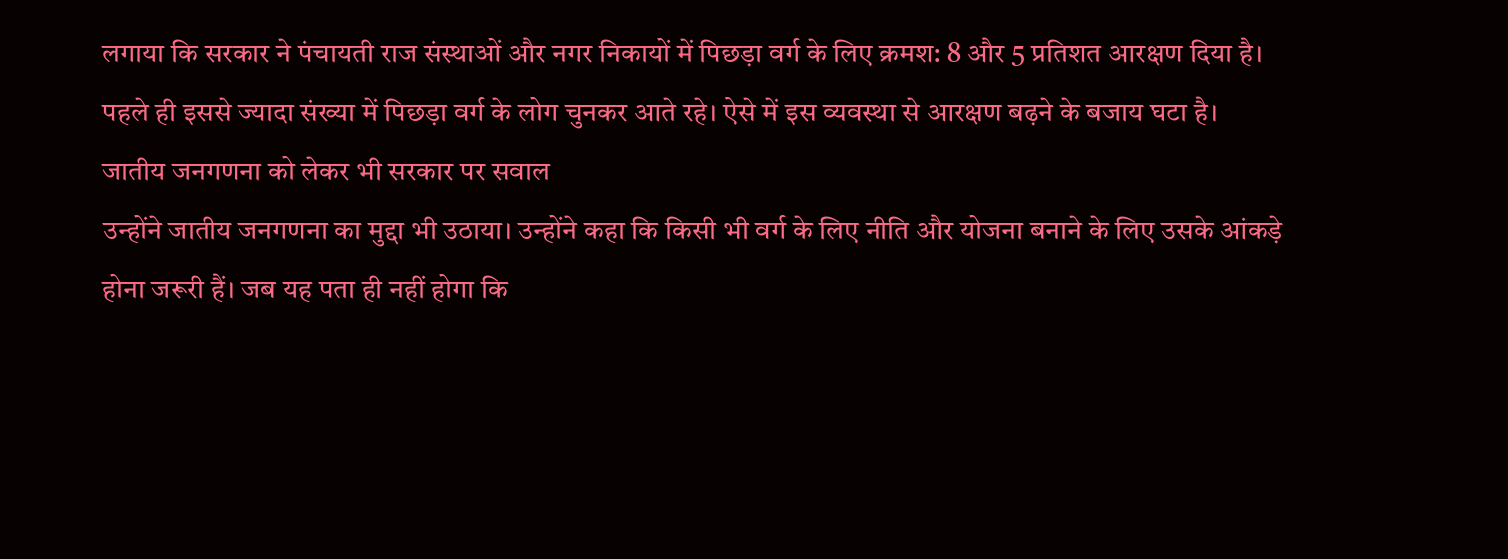लगाया कि सरकार ने पंचायती राज संस्थाओं और नगर निकायों में पिछड़ा वर्ग के लिए क्रमश: 8 और 5 प्रतिशत आरक्षण दिया है। पहले ही इससे ज्यादा संख्या में पिछड़ा वर्ग के लोग चुनकर आते रहे। ऐसे में इस व्यवस्था से आरक्षण बढ़ने के बजाय घटा है।
जातीय जनगणना को लेकर भी सरकार पर सवाल
उन्होंने जातीय जनगणना का मुद्दा भी उठाया। उन्होंने कहा कि किसी भी वर्ग के लिए नीति और योजना बनाने के लिए उसके आंकड़े होना जरूरी हैं। जब यह पता ही नहीं होगा कि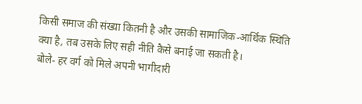किसी समाज की संख्या कितनी है और उसकी सामाजिक-आर्थिक स्थिति क्या है, तब उसके लिए सही नीति कैसे बनाई जा सकती है।
बोले- हर वर्ग को मिले अपनी भागीदारी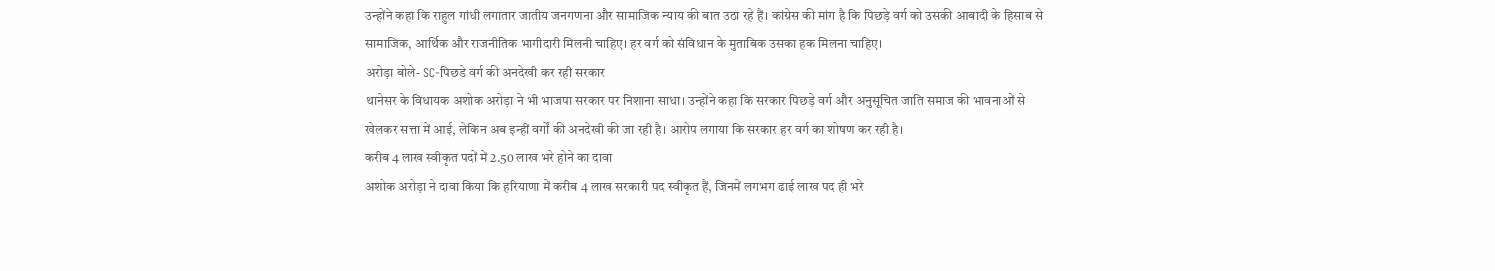उन्होंने कहा कि राहुल गांधी लगातार जातीय जनगणना और सामाजिक न्याय की बात उठा रहे हैं। कांग्रेस की मांग है कि पिछड़े वर्ग को उसकी आबादी के हिसाब से सामाजिक, आर्थिक और राजनीतिक भागीदारी मिलनी चाहिए। हर वर्ग को संविधान के मुताबिक उसका हक मिलना चाहिए।
अरोड़ा बोले- SC-पिछडे वर्ग की अनदेखी कर रही सरकार
थानेसर के विधायक अशोक अरोड़ा ने भी भाजपा सरकार पर निशाना साधा। उन्होंने कहा कि सरकार पिछड़े वर्ग और अनुसूचित जाति समाज की भावनाओं से खेलकर सत्ता में आई, लेकिन अब इन्हीं वर्गों की अनदेखी की जा रही है। आरोप लगाया कि सरकार हर वर्ग का शोषण कर रही है।
करीब 4 लाख स्वीकृत पदों में 2.50 लाख भरे होने का दावा
अशोक अरोड़ा ने दावा किया कि हरियाणा में करीब 4 लाख सरकारी पद स्वीकृत हैं, जिनमें लगभग ढाई लाख पद ही भरे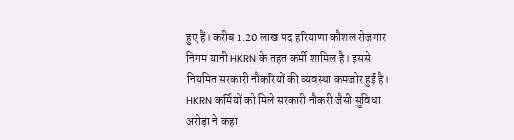हुए हैं। करीब 1.20 लाख पद हरियाणा कौशल रोजगार निगम यानी HKRN के तहत कर्मी शामिल है। इससे नियमित सरकारी नौकरियों की व्यवस्था कमजोर हुई है।
HKRN कर्मियों को मिले सरकारी नौकरी जैसी सुविधा
अरोड़ा ने कहा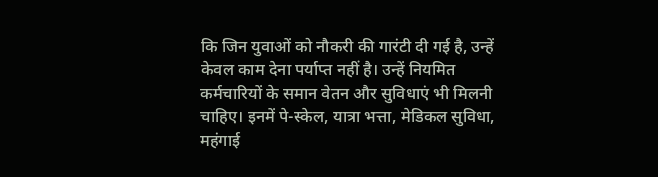कि जिन युवाओं को नौकरी की गारंटी दी गई है, उन्हें केवल काम देना पर्याप्त नहीं है। उन्हें नियमित कर्मचारियों के समान वेतन और सुविधाएं भी मिलनी चाहिए। इनमें पे-स्केल, यात्रा भत्ता, मेडिकल सुविधा, महंगाई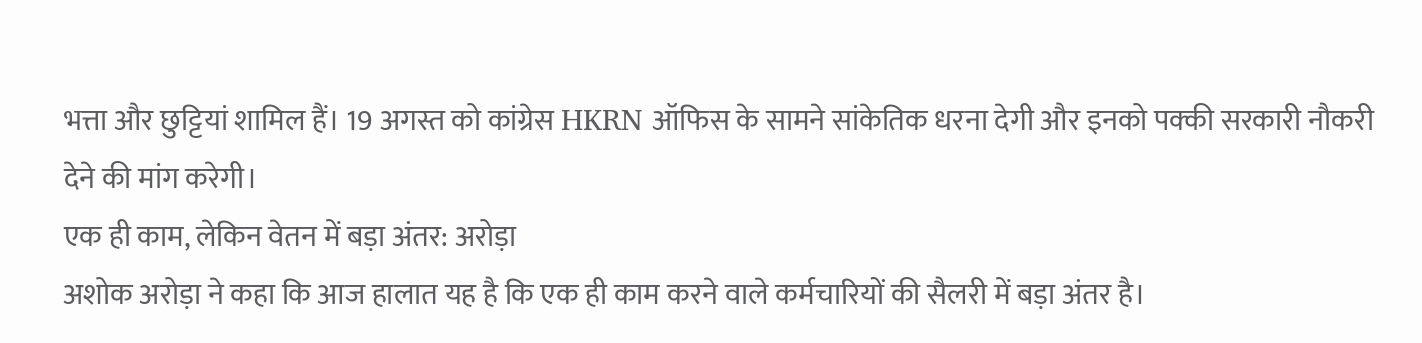भत्ता और छुट्टियां शामिल हैं। 19 अगस्त को कांग्रेस HKRN ऑफिस के सामने सांकेतिक धरना देगी और इनको पक्की सरकारी नौकरी देने की मांग करेगी।
एक ही काम, लेकिन वेतन में बड़ा अंतर: अरोड़ा
अशोक अरोड़ा ने कहा कि आज हालात यह है कि एक ही काम करने वाले कर्मचारियों की सैलरी में बड़ा अंतर है।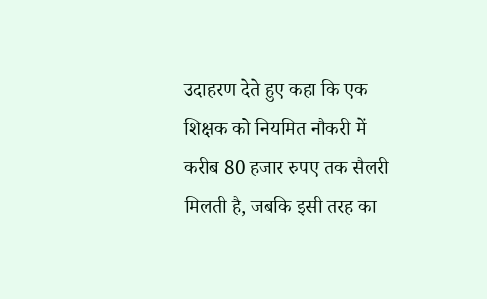उदाहरण देते हुए कहा कि एक शिक्षक को नियमित नौकरी में करीब 80 हजार रुपए तक सैलरी मिलती है, जबकि इसी तरह का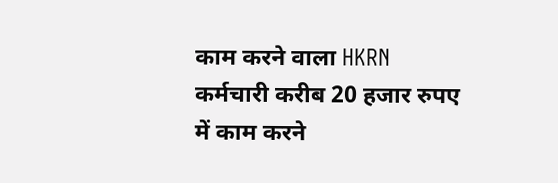काम करने वाला HKRN कर्मचारी करीब 20 हजार रुपए में काम करने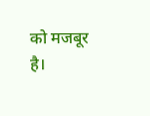को मजबूर है।